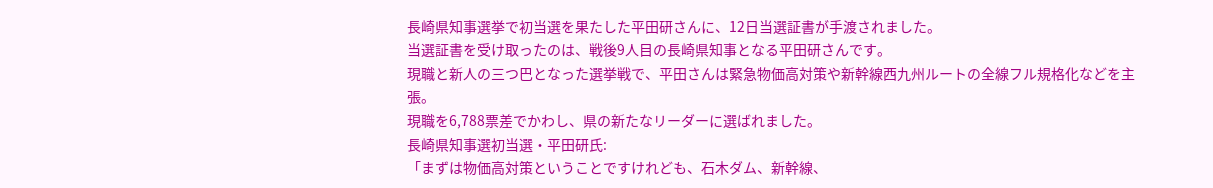長崎県知事選挙で初当選を果たした平田研さんに、12日当選証書が手渡されました。
当選証書を受け取ったのは、戦後9人目の長崎県知事となる平田研さんです。
現職と新人の三つ巴となった選挙戦で、平田さんは緊急物価高対策や新幹線西九州ルートの全線フル規格化などを主張。
現職を6,788票差でかわし、県の新たなリーダーに選ばれました。
長崎県知事選初当選・平田研氏:
「まずは物価高対策ということですけれども、石木ダム、新幹線、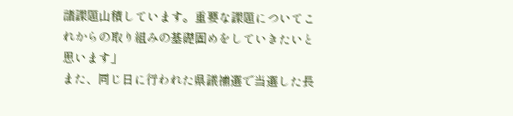諸課題山積しています。重要な課題についてこれからの取り組みの基礎固めをしていきたいと思います」
また、同じ日に行われた県議補選で当選した長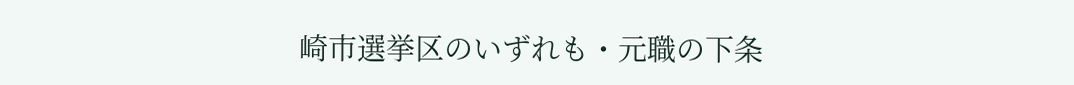崎市選挙区のいずれも・元職の下条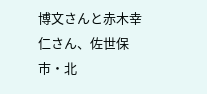博文さんと赤木幸仁さん、佐世保市・北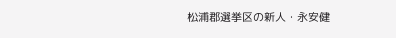松浦郡選挙区の新人・永安健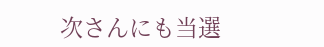次さんにも当選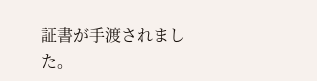証書が手渡されました。